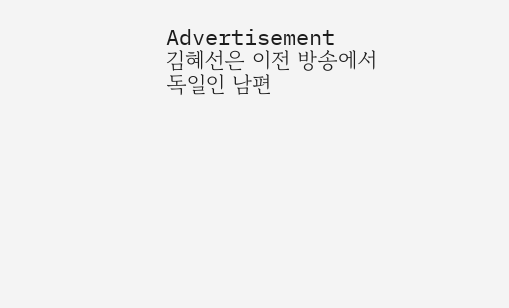Advertisement
김혜선은 이전 방송에서 독일인 남편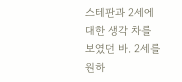스테판과 2세에 대한 생각 차를 보였던 바. 2세를 원하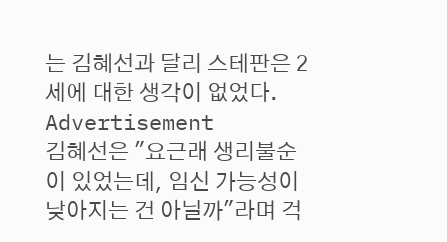는 김혜선과 달리 스테판은 2세에 대한 생각이 없었다.
Advertisement
김혜선은 "요근래 생리불순이 있었는데, 임신 가능성이 낮아지는 건 아닐까"라며 걱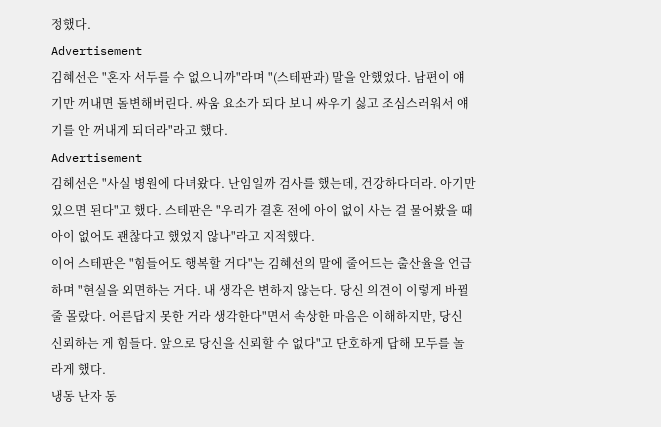정했다.
Advertisement
김혜선은 "혼자 서두를 수 없으니까"라며 "(스테판과) 말을 안했었다. 남편이 얘기만 꺼내면 돌변해버린다. 싸움 요소가 되다 보니 싸우기 싫고 조심스러워서 얘기를 안 꺼내게 되더라"라고 했다.
Advertisement
김헤선은 "사실 병원에 다녀왔다. 난임일까 검사를 했는데, 건강하다더라. 아기만 있으면 된다"고 했다. 스테판은 "우리가 결혼 전에 아이 없이 사는 걸 물어봤을 때 아이 없어도 괜찮다고 했었지 않나"라고 지적했다.
이어 스테판은 "힘들어도 행복할 거다"는 김혜선의 말에 줄어드는 출산율을 언급하며 "현실을 외면하는 거다. 내 생각은 변하지 않는다. 당신 의견이 이렇게 바뀔 줄 몰랐다. 어른답지 못한 거라 생각한다"면서 속상한 마음은 이해하지만, 당신 신뢰하는 게 힘들다. 앞으로 당신을 신뢰할 수 없다"고 단호하게 답해 모두를 놀라게 했다.
냉동 난자 동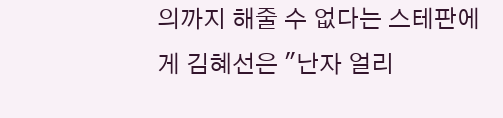의까지 해줄 수 없다는 스테판에게 김혜선은 "난자 얼리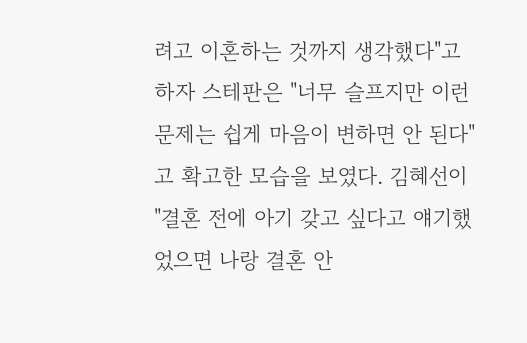려고 이혼하는 것까지 생각했다"고 하자 스테판은 "너무 슬프지만 이런 문제는 쉽게 마음이 변하면 안 된다"고 확고한 모습을 보였다. 김혜선이 "결혼 전에 아기 갖고 싶다고 얘기했었으면 나랑 결혼 안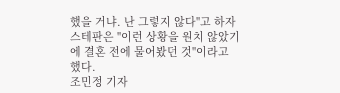했을 거냐. 난 그렇지 않다"고 하자 스테판은 "이런 상황을 원치 않았기에 결혼 전에 물어봤던 것"이라고 했다.
조민정 기자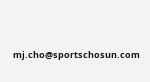mj.cho@sportschosun.com